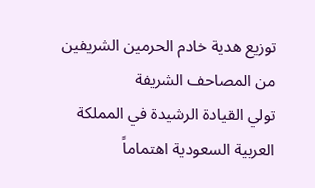توزيع هدية خادم الحرمين الشريفين من المصاحف الشريفة
تولي القيادة الرشيدة في المملكة العربية السعودية اهتماماً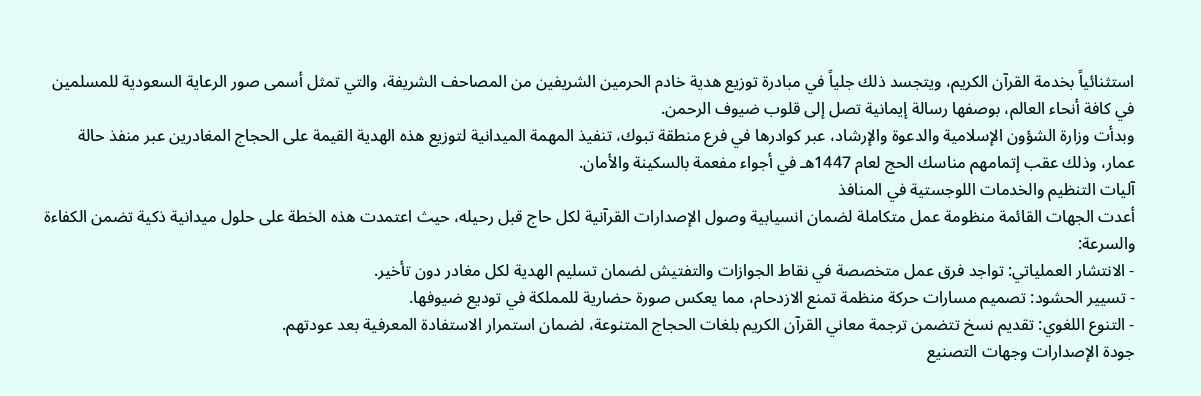استثنائياً بخدمة القرآن الكريم، ويتجسد ذلك جلياً في مبادرة توزيع هدية خادم الحرمين الشريفين من المصاحف الشريفة، والتي تمثل أسمى صور الرعاية السعودية للمسلمين في كافة أنحاء العالم، بوصفها رسالة إيمانية تصل إلى قلوب ضيوف الرحمن.
وبدأت وزارة الشؤون الإسلامية والدعوة والإرشاد، عبر كوادرها في فرع منطقة تبوك، تنفيذ المهمة الميدانية لتوزيع هذه الهدية القيمة على الحجاج المغادرين عبر منفذ حالة عمار، وذلك عقب إتمامهم مناسك الحج لعام 1447هـ في أجواء مفعمة بالسكينة والأمان.
آليات التنظيم والخدمات اللوجستية في المنافذ
أعدت الجهات القائمة منظومة عمل متكاملة لضمان انسيابية وصول الإصدارات القرآنية لكل حاج قبل رحيله، حيث اعتمدت هذه الخطة على حلول ميدانية ذكية تضمن الكفاءة والسرعة:
- الانتشار العملياتي: تواجد فرق عمل متخصصة في نقاط الجوازات والتفتيش لضمان تسليم الهدية لكل مغادر دون تأخير.
- تسيير الحشود: تصميم مسارات حركة منظمة تمنع الازدحام، مما يعكس صورة حضارية للمملكة في توديع ضيوفها.
- التنوع اللغوي: تقديم نسخ تتضمن ترجمة معاني القرآن الكريم بلغات الحجاج المتنوعة، لضمان استمرار الاستفادة المعرفية بعد عودتهم.
جودة الإصدارات وجهات التصنيع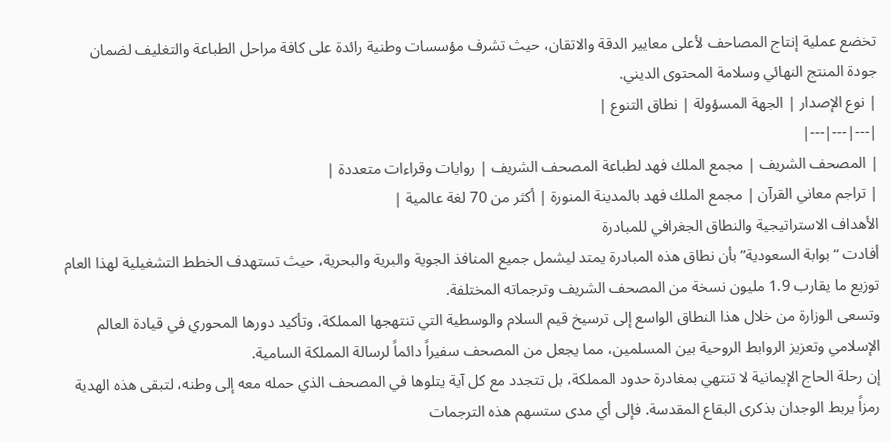تخضع عملية إنتاج المصاحف لأعلى معايير الدقة والاتقان، حيث تشرف مؤسسات وطنية رائدة على كافة مراحل الطباعة والتغليف لضمان جودة المنتج النهائي وسلامة المحتوى الديني.
| نوع الإصدار | الجهة المسؤولة | نطاق التنوع |
|---|---|---|
| المصحف الشريف | مجمع الملك فهد لطباعة المصحف الشريف | روايات وقراءات متعددة |
| تراجم معاني القرآن | مجمع الملك فهد بالمدينة المنورة | أكثر من 70 لغة عالمية |
الأهداف الاستراتيجية والنطاق الجغرافي للمبادرة
أفادت “بوابة السعودية” بأن نطاق هذه المبادرة يمتد ليشمل جميع المنافذ الجوية والبرية والبحرية، حيث تستهدف الخطط التشغيلية لهذا العام توزيع ما يقارب 1.9 مليون نسخة من المصحف الشريف وترجماته المختلفة.
وتسعى الوزارة من خلال هذا النطاق الواسع إلى ترسيخ قيم السلام والوسطية التي تنتهجها المملكة، وتأكيد دورها المحوري في قيادة العالم الإسلامي وتعزيز الروابط الروحية بين المسلمين، مما يجعل من المصحف سفيراً دائماً لرسالة المملكة السامية.
إن رحلة الحاج الإيمانية لا تنتهي بمغادرة حدود المملكة، بل تتجدد مع كل آية يتلوها في المصحف الذي حمله معه إلى وطنه، لتبقى هذه الهدية رمزاً يربط الوجدان بذكرى البقاع المقدسة. فإلى أي مدى ستسهم هذه الترجمات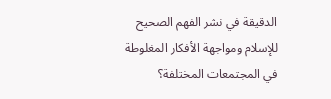الدقيقة في نشر الفهم الصحيح للإسلام ومواجهة الأفكار المغلوطة في المجتمعات المختلفة؟